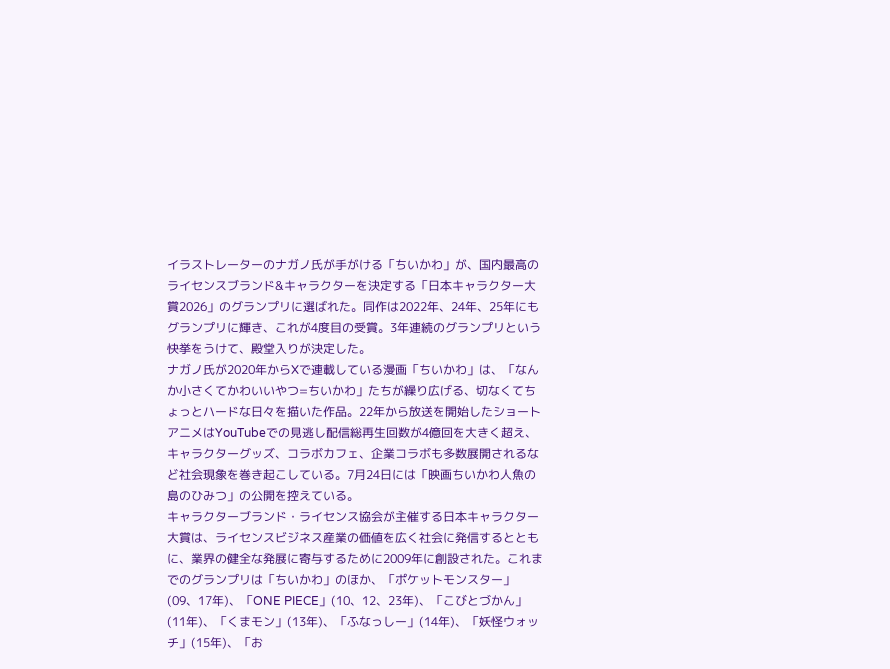イラストレーターのナガノ氏が手がける「ちいかわ」が、国内最高のライセンスブランド&キャラクターを決定する「日本キャラクター大賞2026」のグランプリに選ばれた。同作は2022年、24年、25年にもグランプリに輝き、これが4度目の受賞。3年連続のグランプリという快挙をうけて、殿堂入りが決定した。
ナガノ氏が2020年からXで連載している漫画「ちいかわ」は、「なんか小さくてかわいいやつ=ちいかわ」たちが繰り広げる、切なくてちょっとハードな日々を描いた作品。22年から放送を開始したショートアニメはYouTubeでの見逃し配信総再生回数が4億回を大きく超え、キャラクターグッズ、コラボカフェ、企業コラボも多数展開されるなど社会現象を巻き起こしている。7月24日には「映画ちいかわ人魚の島のひみつ」の公開を控えている。
キャラクターブランド・ライセンス協会が主催する日本キャラクター大賞は、ライセンスビジネス産業の価値を広く社会に発信するとともに、業界の健全な発展に寄与するために2009年に創設された。これまでのグランプリは「ちいかわ」のほか、「ポケットモンスター」(09、17年)、「ONE PIECE」(10、12、23年)、「こびとづかん」(11年)、「くまモン」(13年)、「ふなっしー」(14年)、「妖怪ウォッチ」(15年)、「お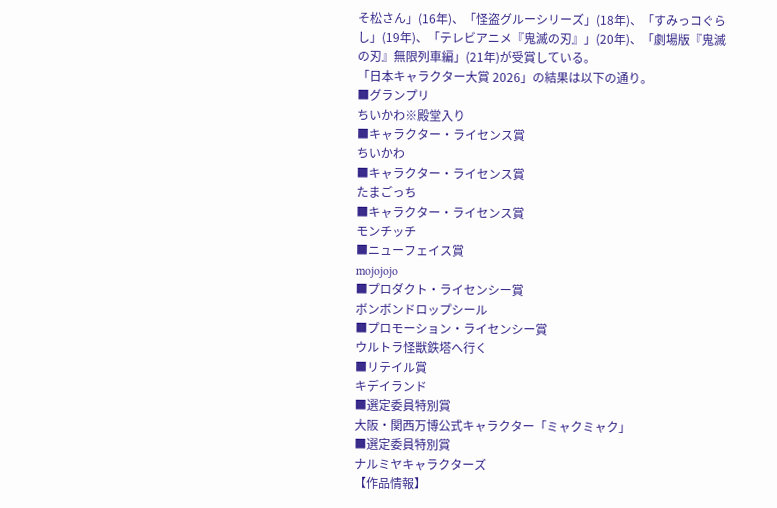そ松さん」(16年)、「怪盗グルーシリーズ」(18年)、「すみっコぐらし」(19年)、「テレビアニメ『鬼滅の刃』」(20年)、「劇場版『鬼滅の刃』無限列車編」(21年)が受賞している。
「日本キャラクター大賞 2026」の結果は以下の通り。
■グランプリ
ちいかわ※殿堂入り
■キャラクター・ライセンス賞
ちいかわ
■キャラクター・ライセンス賞
たまごっち
■キャラクター・ライセンス賞
モンチッチ
■ニューフェイス賞
mojojojo
■プロダクト・ライセンシー賞
ボンボンドロップシール
■プロモーション・ライセンシー賞
ウルトラ怪獣鉄塔へ行く
■リテイル賞
キデイランド
■選定委員特別賞
大阪・関西万博公式キャラクター「ミャクミャク」
■選定委員特別賞
ナルミヤキャラクターズ
【作品情報】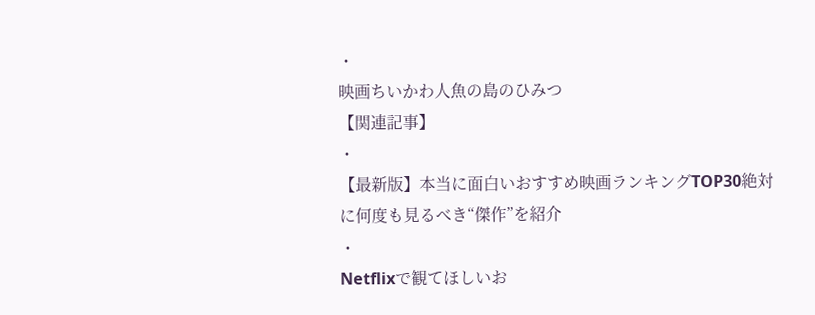・
映画ちいかわ人魚の島のひみつ
【関連記事】
・
【最新版】本当に面白いおすすめ映画ランキングTOP30絶対に何度も見るべき“傑作”を紹介
・
Netflixで観てほしいお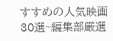すすめの人気映画30選~編集部厳選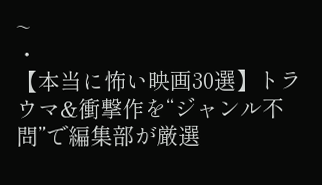~
・
【本当に怖い映画30選】トラウマ&衝撃作を“ジャンル不問”で編集部が厳選